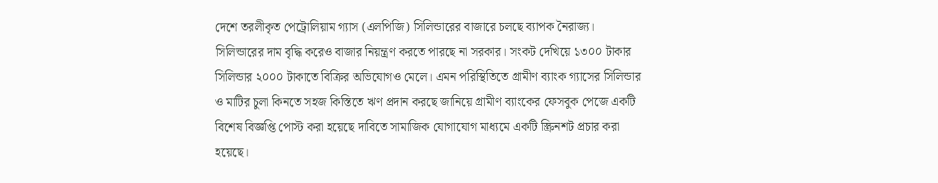দেশে তরলীকৃত পেট্রোলিয়াম গ্যাস (এলপিজি) সিলিন্ডারের বাজারে চলছে ব্যাপক নৈরাজ্য। সিলিন্ডারের দাম বৃদ্ধি করেও বাজার নিয়ন্ত্রণ করতে পারছে না সরকার। সংকট দেখিয়ে ১৩০০ টাকার সিলিন্ডার ২০০০ টাকাতে বিক্রির অভিযোগও মেলে। এমন পরিস্থিতিতে গ্রামীণ ব্যাংক গ্যাসের সিলিন্ডার ও মাটির চুলা কিনতে সহজ কিস্তিতে ঋণ প্রদান করছে জানিয়ে গ্রামীণ ব্যাংকের ফেসবুক পেজে একটি বিশেষ বিজ্ঞপ্তি পোস্ট করা হয়েছে দাবিতে সামাজিক যোগাযোগ মাধ্যমে একটি স্ক্রিনশট প্রচার করা হয়েছে।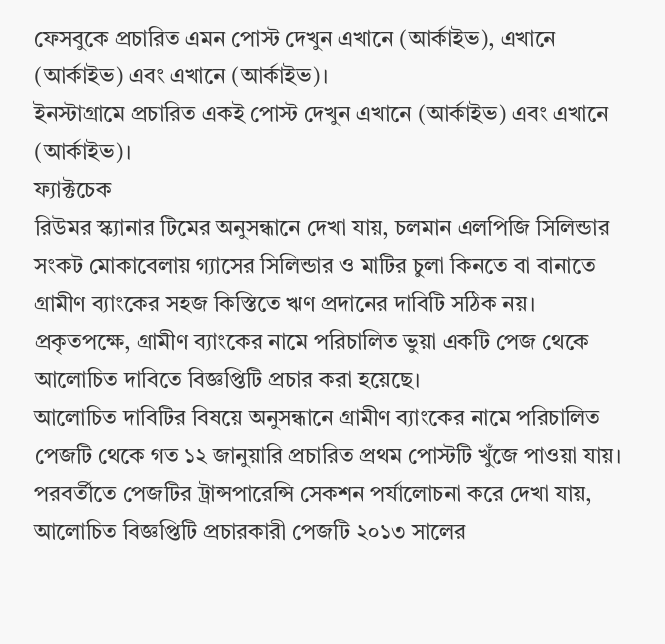ফেসবুকে প্রচারিত এমন পোস্ট দেখুন এখানে (আর্কাইভ), এখানে (আর্কাইভ) এবং এখানে (আর্কাইভ)।
ইনস্টাগ্রামে প্রচারিত একই পোস্ট দেখুন এখানে (আর্কাইভ) এবং এখানে (আর্কাইভ)।
ফ্যাক্টচেক
রিউমর স্ক্যানার টিমের অনুসন্ধানে দেখা যায়, চলমান এলপিজি সিলিন্ডার সংকট মোকাবেলায় গ্যাসের সিলিন্ডার ও মাটির চুলা কিনতে বা বানাতে গ্রামীণ ব্যাংকের সহজ কিস্তিতে ঋণ প্রদানের দাবিটি সঠিক নয়। প্রকৃতপক্ষে, গ্রামীণ ব্যাংকের নামে পরিচালিত ভুয়া একটি পেজ থেকে আলোচিত দাবিতে বিজ্ঞপ্তিটি প্রচার করা হয়েছে।
আলোচিত দাবিটির বিষয়ে অনুসন্ধানে গ্রামীণ ব্যাংকের নামে পরিচালিত পেজটি থেকে গত ১২ জানুয়ারি প্রচারিত প্রথম পোস্টটি খুঁজে পাওয়া যায়। পরবর্তীতে পেজটির ট্রান্সপারেন্সি সেকশন পর্যালোচনা করে দেখা যায়, আলোচিত বিজ্ঞপ্তিটি প্রচারকারী পেজটি ২০১৩ সালের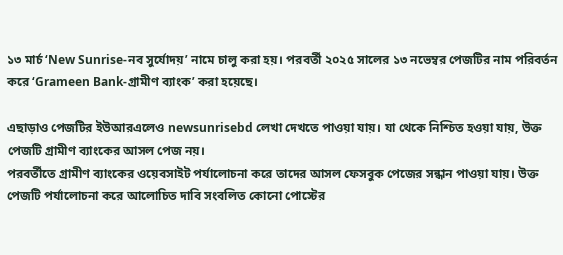১৩ মার্চ ‘New Sunrise-নব সুর্যোদয়’ নামে চালু করা হয়। পরবর্তী ২০২৫ সালের ১৩ নভেম্বর পেজটির নাম পরিবর্তন করে ‘Grameen Bank-গ্রামীণ ব্যাংক’ করা হয়েছে।

এছাড়াও পেজটির ইউআরএলেও newsunrisebd লেখা দেখতে পাওয়া যায়। যা থেকে নিশ্চিত হওয়া যায়, উক্ত পেজটি গ্রামীণ ব্যাংকের আসল পেজ নয়।
পরবর্তীতে গ্রামীণ ব্যাংকের ওয়েবসাইট পর্যালোচনা করে তাদের আসল ফেসবুক পেজের সন্ধান পাওয়া যায়। উক্ত পেজটি পর্যালোচনা করে আলোচিত দাবি সংবলিত কোনো পোস্টের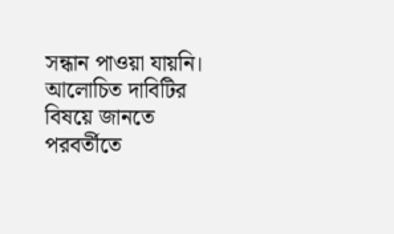সন্ধান পাওয়া যায়নি।
আলোচিত দাবিটির বিষয়ে জানতে পরবর্তীতে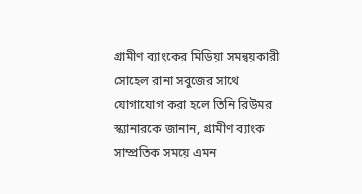গ্রামীণ ব্যাংকের মিডিয়া সমন্বয়কারী সোহেল রানা সবুজের সাথে যোগাযোগ করা হলে তিনি রিউমর স্ক্যানারকে জানান, গ্রামীণ ব্যাংক সাম্প্রতিক সময়ে এমন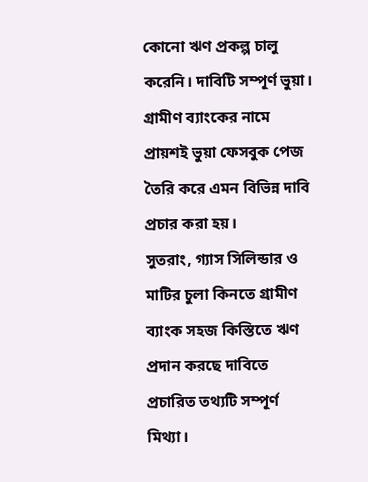কোনো ঋণ প্রকল্প চালু করেনি। দাবিটি সম্পূর্ণ ভুয়া। গ্রামীণ ব্যাংকের নামে প্রায়শই ভুয়া ফেসবুক পেজ তৈরি করে এমন বিভিন্ন দাবি প্রচার করা হয়।
সুতরাং, গ্যাস সিলিন্ডার ও মাটির চুলা কিনতে গ্রামীণ ব্যাংক সহজ কিস্তিতে ঋণ প্রদান করছে দাবিতে প্রচারিত তথ্যটি সম্পূর্ণ মিথ্যা।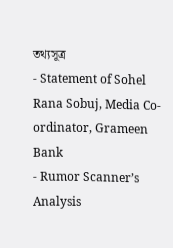তথ্যসূত্র
- Statement of Sohel Rana Sobuj, Media Co-ordinator, Grameen Bank
- Rumor Scanner’s Analysis